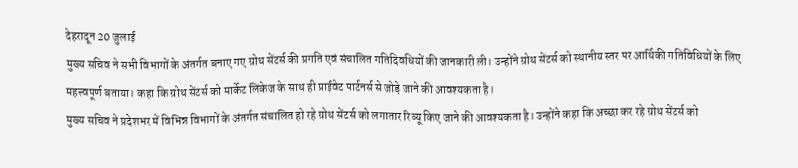देहरादून 20 जुलाई
मुख्य सचिव ने सभी विभागों के अंतर्गत बनाए गए ग्रोथ सेंटर्स की प्रगति एवं संचालित गतिदिवधियों की जानकारी ली। उन्होंने ग्रोथ सेंटर्स को स्थानीय स्तर पर आर्थिकी गतिविधियों के लिए
महत्त्वपूर्ण बताया। कहा कि ग्रोथ सेंटर्स को मार्केट लिंकेज के साथ ही प्राईवेट पार्टनर्स से जोड़े जाने की आवश्यकता है।
मुख्य सचिव ने प्रदेशभर में विभिन्न विभागों के अंतर्गत संचालित हो रहे ग्रोथ सेंटर्स को लगातार रिव्यू किए जाने की आवश्यकता है। उन्होंने कहा कि अच्छा कर रहे ग्रोथ सेंटर्स को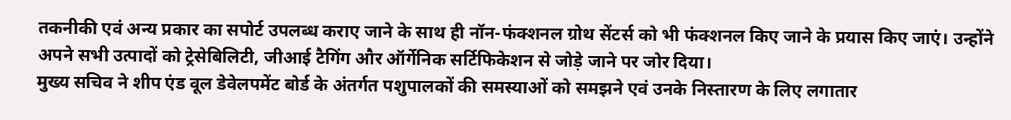तकनीकी एवं अन्य प्रकार का सपोर्ट उपलब्ध कराए जाने के साथ ही नॉन-फंक्शनल ग्रोथ सेंटर्स को भी फंक्शनल किए जाने के प्रयास किए जाएं। उन्होंने अपने सभी उत्पादों को ट्रेसेबिलिटी, जीआई टैगिंग और ऑर्गेनिक सर्टिफिकेशन से जोड़े जाने पर जोर दिया।
मुख्य सचिव ने शीप एंड वूल डेवेलपमेंट बोर्ड के अंतर्गत पशुपालकों की समस्याओं को समझने एवं उनके निस्तारण के लिए लगातार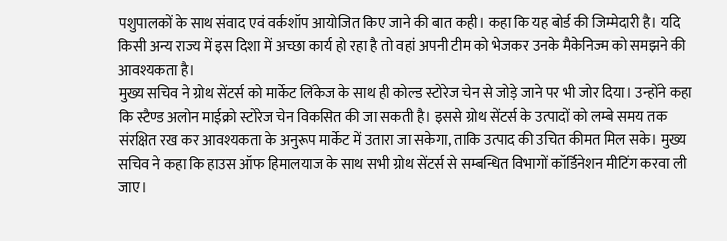पशुपालकों के साथ संवाद एवं वर्कशॉप आयोजित किए जाने की बात कही। कहा कि यह बोर्ड की जिम्मेदारी है। यदि किसी अन्य राज्य में इस दिशा में अच्छा कार्य हो रहा है तो वहां अपनी टीम को भेजकर उनके मैकेनिज्म को समझने की आवश्यकता है।
मुख्य सचिव ने ग्रोथ सेंटर्स को मार्केट लिंकेज के साथ ही कोल्ड स्टोरेज चेन से जोड़े जाने पर भी जोर दिया। उन्होंने कहा कि स्टैण्ड अलोन माईक्रो स्टोरेज चेन विकसित की जा सकती है। इससे ग्रोथ सेंटर्स के उत्पादों को लम्बे समय तक संरक्षित रख कर आवश्यकता के अनुरूप मार्केट में उतारा जा सकेगा, ताकि उत्पाद की उचित कीमत मिल सके। मुख्य सचिव ने कहा कि हाउस ऑफ हिमालयाज के साथ सभी ग्रोथ सेंटर्स से सम्बन्धित विभागों कॉर्डिनेशन मीटिंग करवा ली जाए।